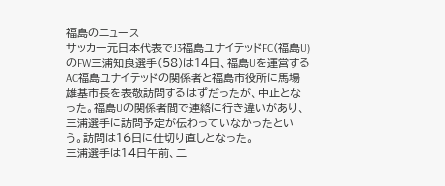福島のニュース
サッカー元日本代表でJ3福島ユナイテッドFC(福島U)のFW三浦知良選手(58)は14日、福島Uを運営するAC福島ユナイテッドの関係者と福島市役所に馬場雄基市長を表敬訪問するはずだったが、中止となった。福島Uの関係者間で連絡に行き違いがあり、三浦選手に訪問予定が伝わっていなかったという。訪問は16日に仕切り直しとなった。
三浦選手は14日午前、二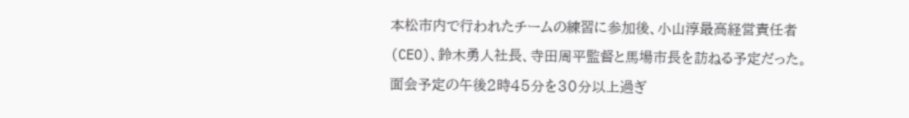本松市内で行われたチームの練習に参加後、小山淳最高経営責任者(CEO)、鈴木勇人社長、寺田周平監督と馬場市長を訪ねる予定だった。面会予定の午後2時45分を30分以上過ぎ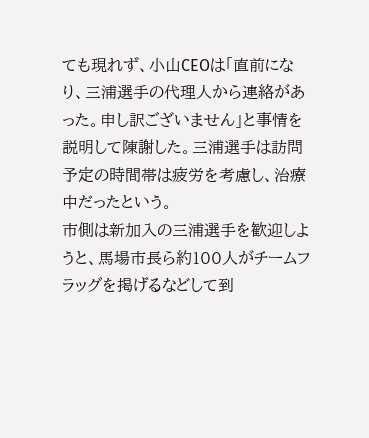ても現れず、小山CEOは「直前になり、三浦選手の代理人から連絡があった。申し訳ございません」と事情を説明して陳謝した。三浦選手は訪問予定の時間帯は疲労を考慮し、治療中だったという。
市側は新加入の三浦選手を歓迎しようと、馬場市長ら約100人がチームフラッグを掲げるなどして到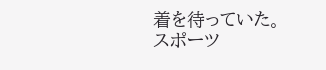着を待っていた。スポーツ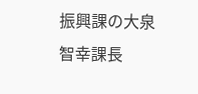振興課の大泉智幸課長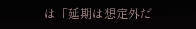は「延期は想定外だ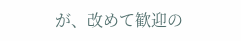が、改めて歓迎の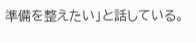準備を整えたい」と話している。